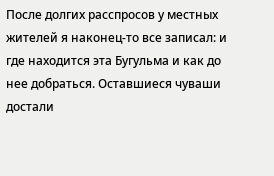После долгих расспросов у местных жителей я наконец-то все записал: и где находится эта Бугульма и как до нее добраться. Оставшиеся чуваши достали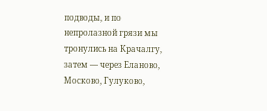подводы, и по непролазной грязи мы тронулись на Крачалгу, затем — через Еланово, Москово, Гулуково,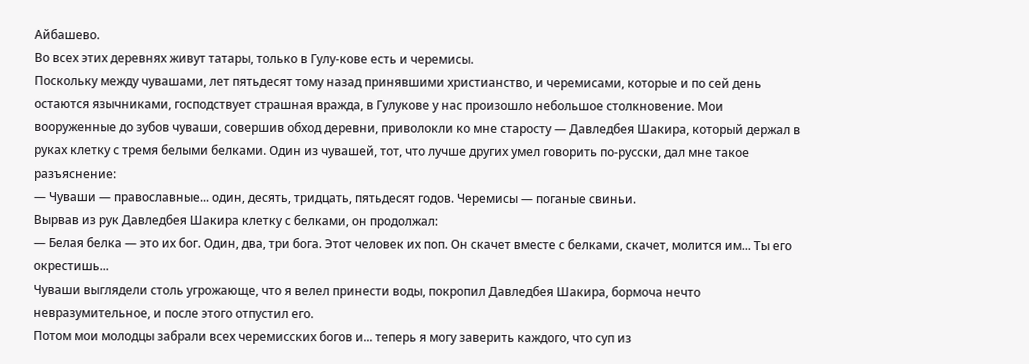Айбашево.
Во всех этих деревнях живут татары, только в Гулу-кове есть и черемисы.
Поскольку между чувашами, лет пятьдесят тому назад принявшими христианство, и черемисами, которые и по сей день остаются язычниками, господствует страшная вражда, в Гулукове у нас произошло небольшое столкновение. Мои вооруженные до зубов чуваши, совершив обход деревни, приволокли ко мне старосту — Давледбея Шакира, который держал в руках клетку с тремя белыми белками. Один из чувашей, тот, что лучше других умел говорить по-русски, дал мне такое разъяснение:
— Чуваши — православные... один, десять, тридцать, пятьдесят годов. Черемисы — поганые свиньи.
Вырвав из рук Давледбея Шакира клетку с белками, он продолжал:
— Белая белка — это их бог. Один, два, три бога. Этот человек их поп. Он скачет вместе с белками, скачет, молится им... Ты его окрестишь...
Чуваши выглядели столь угрожающе, что я велел принести воды, покропил Давледбея Шакира, бормоча нечто невразумительное, и после этого отпустил его.
Потом мои молодцы забрали всех черемисских богов и... теперь я могу заверить каждого, что суп из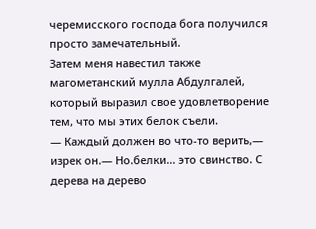черемисского господа бога получился просто замечательный.
Затем меня навестил также магометанский мулла Абдулгалей, который выразил свое удовлетворение тем, что мы этих белок съели.
— Каждый должен во что-то верить,— изрек он.— Но.белки... это свинство. С дерева на дерево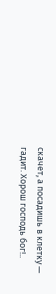скачет, а посадишь в клетку — гадит. Хорош господь бог!..